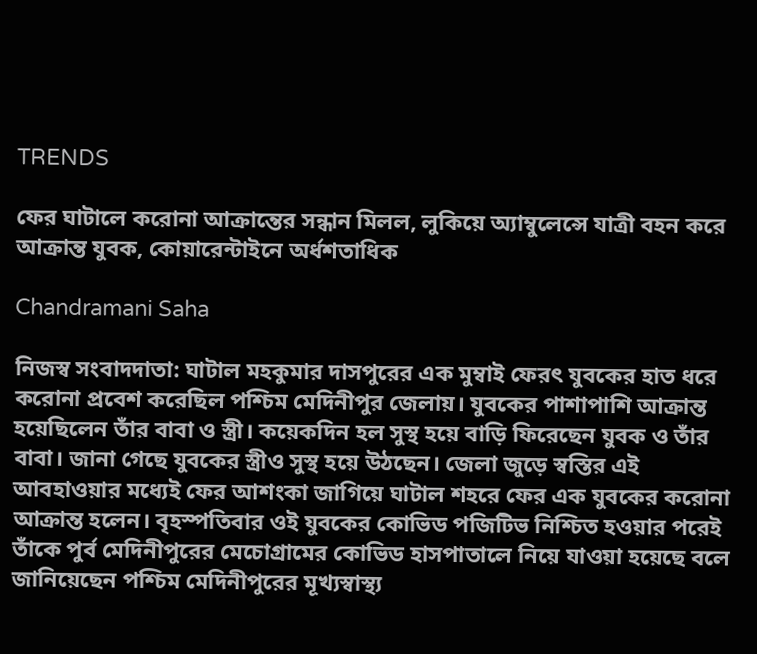TRENDS

ফের ঘাটালে করোনা আক্রান্তের সন্ধান মিলল, লুকিয়ে অ্যাম্বুলেন্সে যাত্রী বহন করে আক্রান্ত যুবক, কোয়ারেন্টাইনে অর্ধশতাধিক

Chandramani Saha

নিজস্ব সংবাদদাতা: ঘাটাল মহকুমার দাসপুরের এক মুম্বাই ফেরৎ যুবকের হাত ধরে করোনা প্রবেশ করেছিল পশ্চিম মেদিনীপুর জেলায়। যুবকের পাশাপাশি আক্রান্ত হয়েছিলেন তাঁর বাবা ও স্ত্রী। কয়েকদিন হল সুস্থ হয়ে বাড়ি ফিরেছেন যুবক ও তাঁর বাবা। জানা গেছে যুবকের স্ত্রীও সুস্থ হয়ে উঠছেন। জেলা জুড়ে স্বস্তির এই আবহাওয়ার মধ্যেই ফের আশংকা জাগিয়ে ঘাটাল শহরে ফের এক যুবকের করোনা আক্রান্ত হলেন। বৃহস্পতিবার ওই যুবকের কোভিড পজিটিভ নিশ্চিত হওয়ার পরেই তাঁকে পুর্ব মেদিনীপুরের মেচোগ্রামের কোভিড হাসপাতালে নিয়ে যাওয়া হয়েছে বলে জানিয়েছেন পশ্চিম মেদিনীপুরের মূখ্যস্বাস্থ্য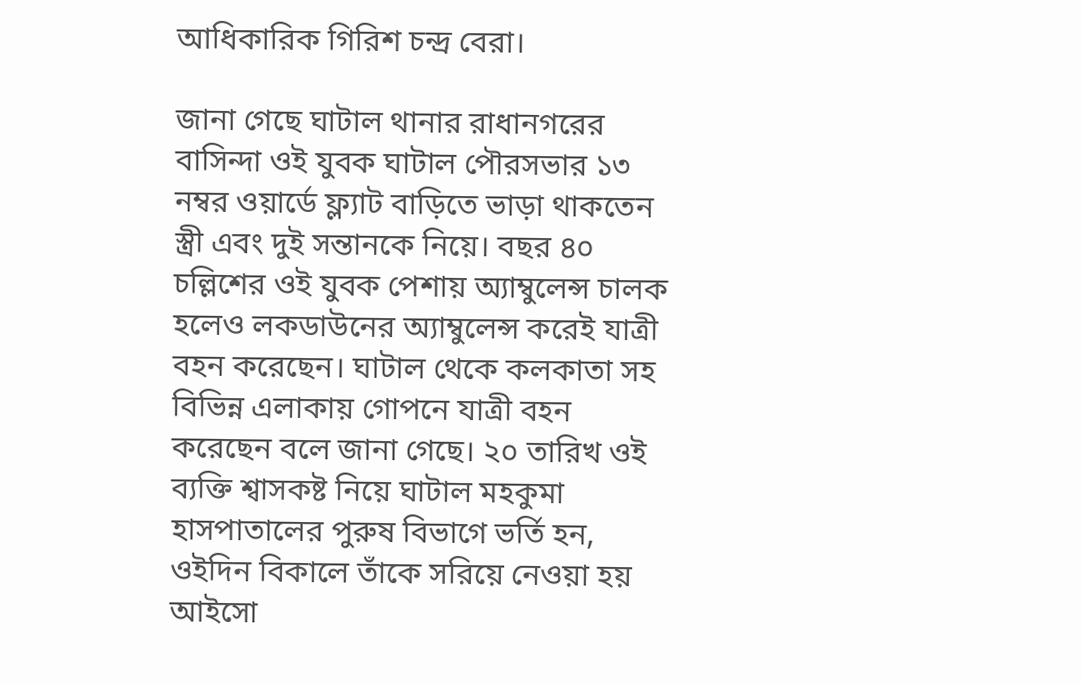আধিকারিক গিরিশ চন্দ্র বেরা।

জানা গেছে ঘাটাল থানার রাধানগরের বাসিন্দা ওই যুবক ঘাটাল পৌরসভার ১৩ নম্বর ওয়ার্ডে ফ্ল্যাট বাড়িতে ভাড়া থাকতেন স্ত্রী এবং দুই সন্তানকে নিয়ে। বছর ৪০ চল্লিশের ওই যুবক পেশায় অ্যাম্বুলেন্স চালক হলেও লকডাউনের অ্যাম্বুলেন্স করেই যাত্রী বহন করেছেন। ঘাটাল থেকে কলকাতা সহ বিভিন্ন এলাকায় গোপনে যাত্রী বহন করেছেন বলে জানা গেছে। ২০ তারিখ ওই ব্যক্তি শ্বাসকষ্ট নিয়ে ঘাটাল মহকুমা হাসপাতালের পুরুষ বিভাগে ভর্তি হন, ওইদিন বিকালে তাঁকে সরিয়ে নেওয়া হয় আইসো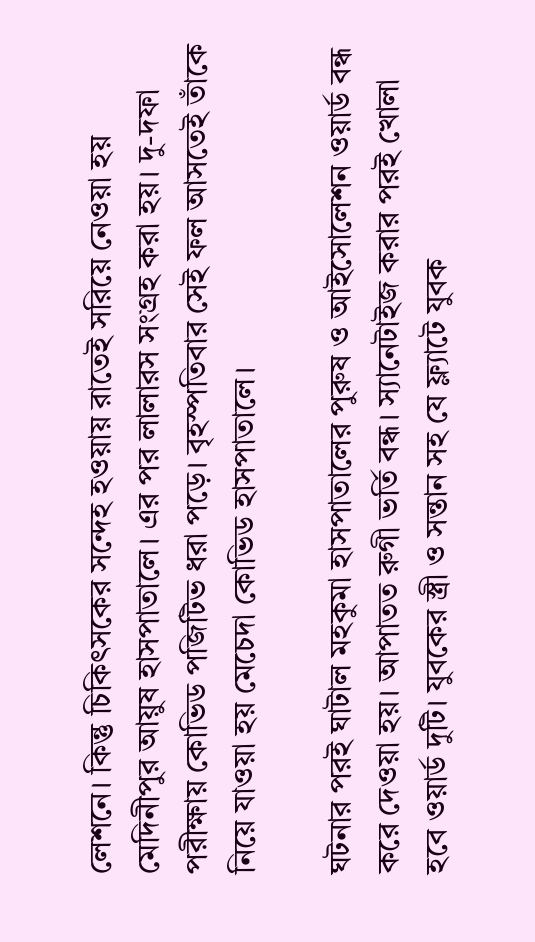লেশনে। কিন্তু চিকিৎসকের সন্দেহ হওয়ায় রাতেই সরিয়ে নেওয়া হয় মেদিনীপুর আয়ুষ হাসপাতালে। এর পর লালারস সংগ্রহ করা হয়। দু-দফা পরীক্ষায় কোভিড পজিটিভ ধরা পড়ে। বৃহস্পতিবার সেই ফল আসতেই তাঁকে নিয়ে যাওয়া হয় মেচেদা কোভিড হাসপাতালে।

ঘটনার পরই ঘাটাল মহকুমা হাসপাতালের পুরুষ ও আইসোলেশন ওয়ার্ড বন্ধ করে দেওয়া হয়। আপাতত রুগী ভর্তি বন্ধ। স্যানেটাইজ করার পরই খোলা হবে ওয়ার্ড দুটি। যুবকের স্ত্রী ও সন্তান সহ যে ফ্ল্যাটে যুবক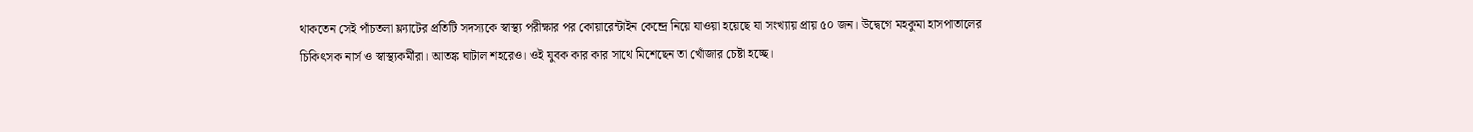থাকতেন সেই পাঁচতলা ফ্ল্যাটের প্রতিটি সদস্যকে স্বাস্থ্য পরীক্ষার পর কোয়ারেন্টাইন কেন্দ্রে নিয়ে যাওয়া হয়েছে যা সংখ্যায় প্রায় ৫০ জন। উদ্বেগে মহকুমা হাসপাতালের চিকিৎসক নার্স ও স্বাস্থ্যকর্মীরা। আতঙ্ক ঘাটাল শহরেও। ওই যুবক কার কার সাথে মিশেছেন তা খোঁজার চেষ্টা হচ্ছে।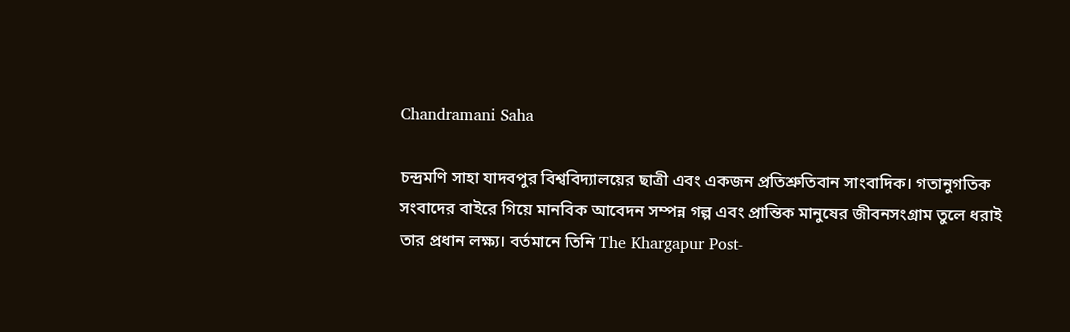Chandramani Saha

চন্দ্রমণি সাহা যাদবপুর বিশ্ববিদ্যালয়ের ছাত্রী এবং একজন প্রতিশ্রুতিবান সাংবাদিক। গতানুগতিক সংবাদের বাইরে গিয়ে মানবিক আবেদন সম্পন্ন গল্প এবং প্রান্তিক মানুষের জীবনসংগ্রাম তুলে ধরাই তার প্রধান লক্ষ্য। বর্তমানে তিনি The Khargapur Post-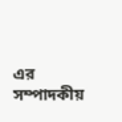এর সম্পাদকীয়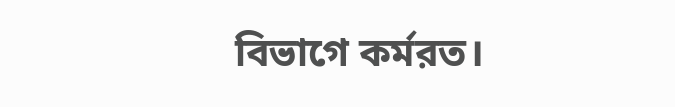বিভাগে কর্মরত।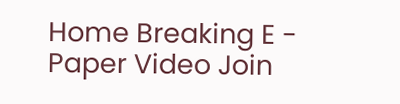Home Breaking E - Paper Video Join